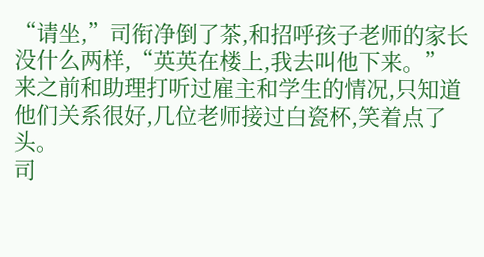“请坐,”司衔净倒了茶,和招呼孩子老师的家长没什么两样,“英英在楼上,我去叫他下来。”
来之前和助理打听过雇主和学生的情况,只知道他们关系很好,几位老师接过白瓷杯,笑着点了头。
司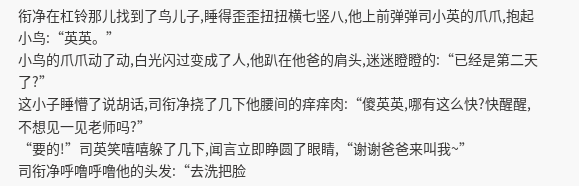衔净在杠铃那儿找到了鸟儿子,睡得歪歪扭扭横七竖八,他上前弹弹司小英的爪爪,抱起小鸟:“英英。”
小鸟的爪爪动了动,白光闪过变成了人,他趴在他爸的肩头,迷迷瞪瞪的:“已经是第二天了?”
这小子睡懵了说胡话,司衔净挠了几下他腰间的痒痒肉:“傻英英,哪有这么快?快醒醒,不想见一见老师吗?”
“要的!”司英笑嘻嘻躲了几下,闻言立即睁圆了眼睛,“谢谢爸爸来叫我~”
司衔净呼噜呼噜他的头发:“去洗把脸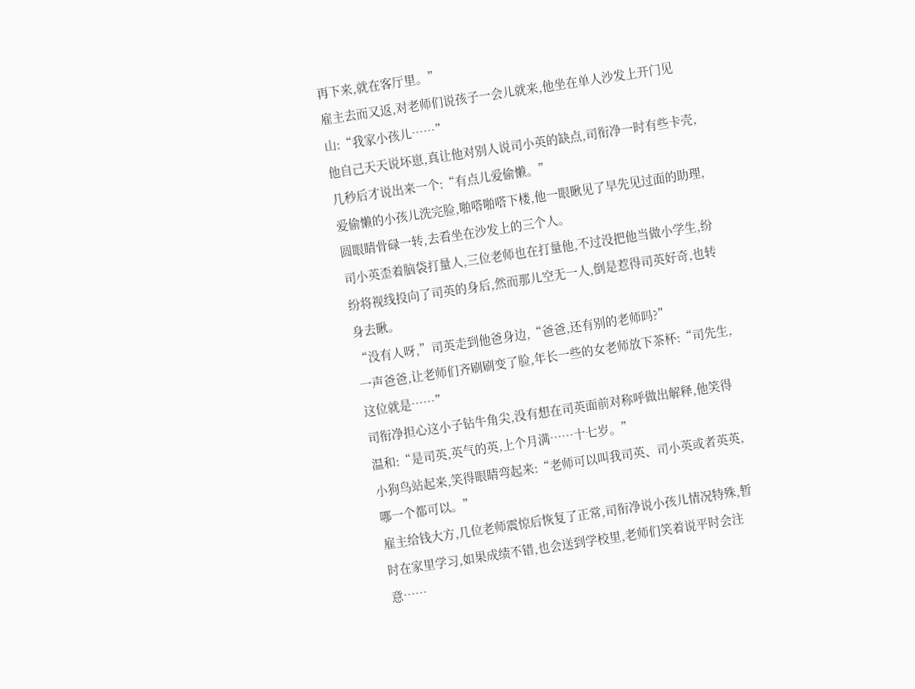再下来,就在客厅里。”
雇主去而又返,对老师们说孩子一会儿就来,他坐在单人沙发上开门见山:“我家小孩儿……”
他自己天天说坏崽,真让他对别人说司小英的缺点,司衔净一时有些卡壳,几秒后才说出来一个:“有点儿爱偷懒。”
爱偷懒的小孩儿洗完脸,啪嗒啪嗒下楼,他一眼瞅见了早先见过面的助理,圆眼睛骨碌一转,去看坐在沙发上的三个人。
司小英歪着脑袋打量人,三位老师也在打量他,不过没把他当做小学生,纷纷将视线投向了司英的身后,然而那儿空无一人,倒是惹得司英好奇,也转身去瞅。
“没有人呀,”司英走到他爸身边,“爸爸,还有别的老师吗?”
一声爸爸,让老师们齐刷刷变了脸,年长一些的女老师放下茶杯:“司先生,这位就是……”
司衔净担心这小子钻牛角尖,没有想在司英面前对称呼做出解释,他笑得温和:“是司英,英气的英,上个月满……十七岁。”
小狗鸟站起来,笑得眼睛弯起来:“老师可以叫我司英、司小英或者英英,哪一个都可以。”
雇主给钱大方,几位老师震惊后恢复了正常,司衔净说小孩儿情况特殊,暂时在家里学习,如果成绩不错,也会送到学校里,老师们笑着说平时会注意……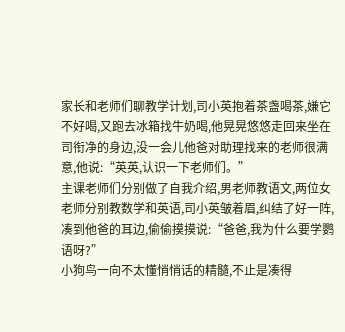家长和老师们聊教学计划,司小英抱着茶盏喝茶,嫌它不好喝,又跑去冰箱找牛奶喝,他晃晃悠悠走回来坐在司衔净的身边,没一会儿他爸对助理找来的老师很满意,他说:“英英,认识一下老师们。”
主课老师们分别做了自我介绍,男老师教语文,两位女老师分别教数学和英语,司小英皱着眉,纠结了好一阵,凑到他爸的耳边,偷偷摸摸说:“爸爸,我为什么要学鹦语呀?”
小狗鸟一向不太懂悄悄话的精髓,不止是凑得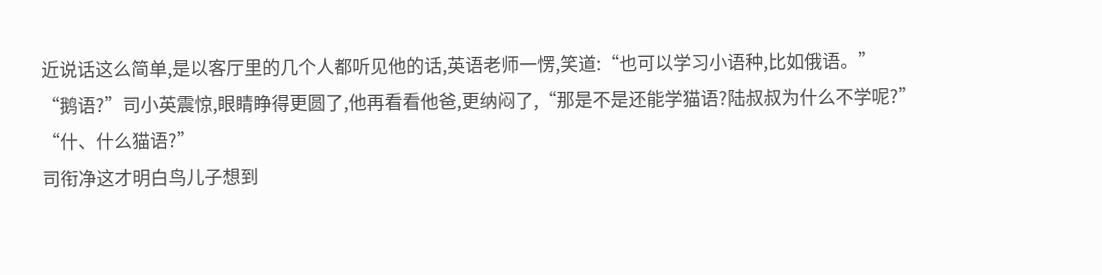近说话这么简单,是以客厅里的几个人都听见他的话,英语老师一愣,笑道:“也可以学习小语种,比如俄语。”
“鹅语?”司小英震惊,眼睛睁得更圆了,他再看看他爸,更纳闷了,“那是不是还能学猫语?陆叔叔为什么不学呢?”
“什、什么猫语?”
司衔净这才明白鸟儿子想到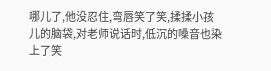哪儿了,他没忍住,弯唇笑了笑,揉揉小孩儿的脑袋,对老师说话时,低沉的嗓音也染上了笑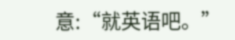意:“就英语吧。”